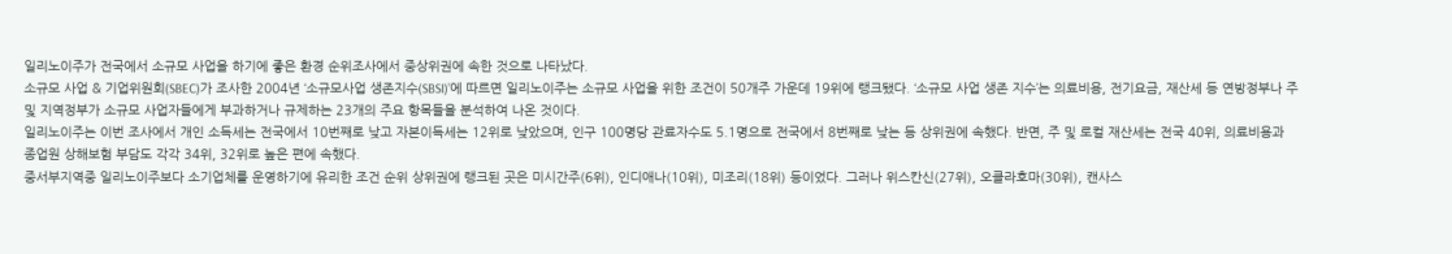일리노이주가 전국에서 소규모 사업을 하기에 좋은 환경 순위조사에서 중상위권에 속한 것으로 나타났다.
소규모 사업 & 기업위원회(SBEC)가 조사한 2004년 ‘소규모사업 생존지수(SBSI)’에 따르면 일리노이주는 소규모 사업을 위한 조건이 50개주 가운데 19위에 랭크됐다. ‘소규모 사업 생존 지수’는 의료비용, 전기요금, 재산세 등 연방정부나 주 및 지역정부가 소규모 사업자들에게 부과하거나 규제하는 23개의 주요 항목들을 분석하여 나온 것이다.
일리노이주는 이번 조사에서 개인 소득세는 전국에서 10번째로 낮고 자본이득세는 12위로 낮았으며, 인구 100명당 관료자수도 5.1명으로 전국에서 8번째로 낮는 등 상위권에 속했다. 반면, 주 및 로컬 재산세는 전국 40위, 의료비용과 종업원 상해보험 부담도 각각 34위, 32위로 높은 편에 속했다.
중서부지역중 일리노이주보다 소기업체를 운영하기에 유리한 조건 순위 상위권에 랭크된 곳은 미시간주(6위), 인디애나(10위), 미조리(18위) 등이었다. 그러나 위스칸신(27위), 오클라호마(30위), 캔사스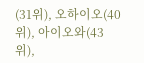(31위), 오하이오(40위), 아이오와(43위),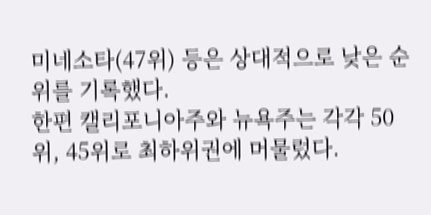미네소타(47위) 등은 상대적으로 낮은 순위를 기록했다.
한편 캘리포니아주와 뉴욕주는 각각 50위, 45위로 최하위권에 머물렀다.